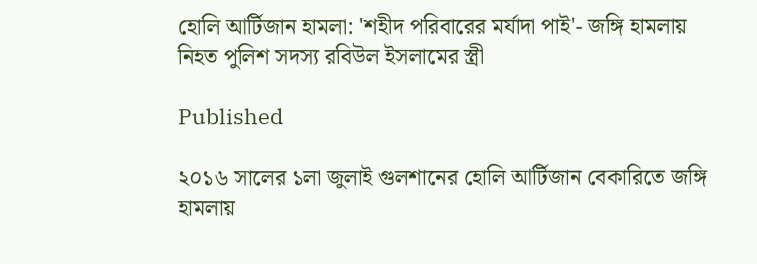হোলি আর্টিজান হামলা: 'শহীদ পরিবারের মর্যাদা পাই'- জঙ্গি হামলায় নিহত পুলিশ সদস্য রবিউল ইসলামের স্ত্রী

Published

২০১৬ সালের ১লা জুলাই গুলশানের হোলি আর্টিজান বেকারিতে জঙ্গি হামলায়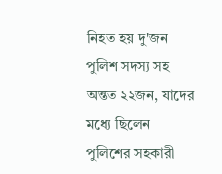নিহত হয় দু'জন পুলিশ সদস্য সহ অন্তত ২২জন, যাদের মধ্যে ছিলেন পুলিশের সহকারী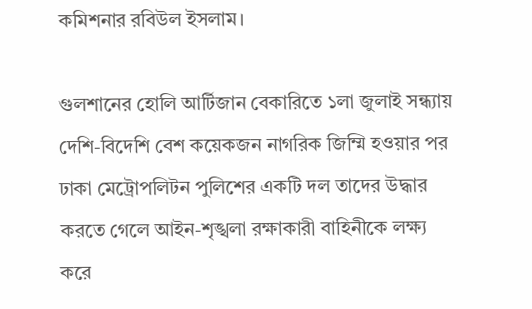কমিশনার রবিউল ইসলাম।

গুলশানের হোলি আর্টিজান বেকারিতে ১লা জুলাই সন্ধ্যায় দেশি-বিদেশি বেশ কয়েকজন নাগরিক জিম্মি হওয়ার পর ঢাকা মেট্রোপলিটন পুলিশের একটি দল তাদের উদ্ধার করতে গেলে আইন-শৃঙ্খলা রক্ষাকারী বাহিনীকে লক্ষ্য করে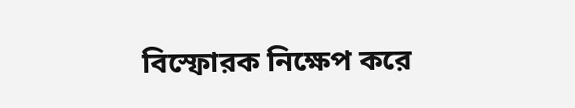বিস্ফোরক নিক্ষেপ করে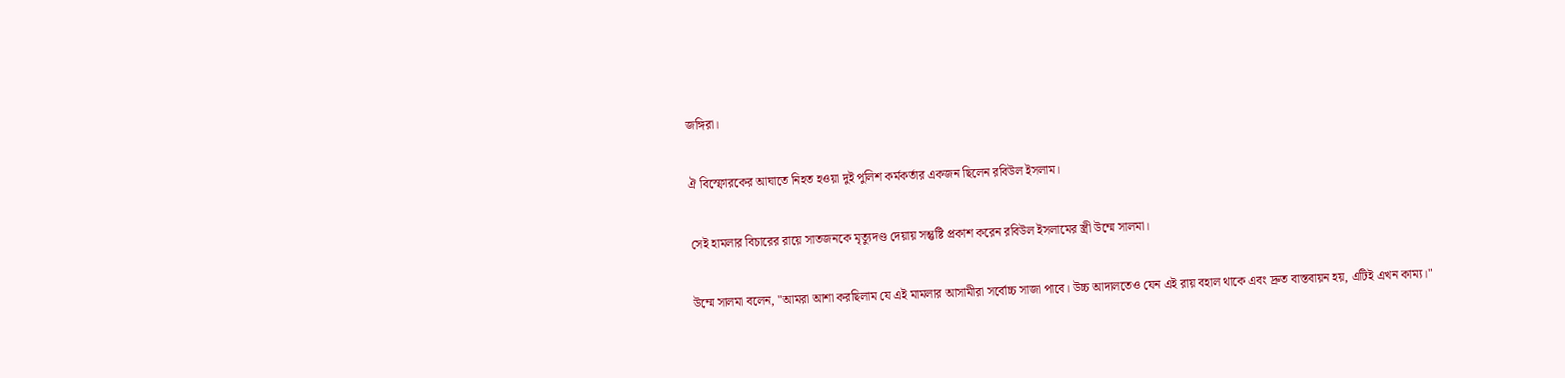জঙ্গিরা।

ঐ বিস্ফোরকের আঘাতে নিহত হওয়া দুই পুলিশ কর্মকর্তার একজন ছিলেন রবিউল ইসলাম।

সেই হামলার বিচারের রায়ে সাতজনকে মৃত্যুদণ্ড দেয়ায় সন্তুষ্টি প্রকাশ করেন রবিউল ইসলামের স্ত্রী উম্মে সালমা।

উম্মে সালমা বলেন, "আমরা আশা করছিলাম যে এই মামলার আসামীরা সর্বোচ্চ সাজা পাবে। উচ্চ আদালতেও যেন এই রায় বহাল থাকে এবং দ্রুত বাস্তবায়ন হয়, এটিই এখন কাম্য।"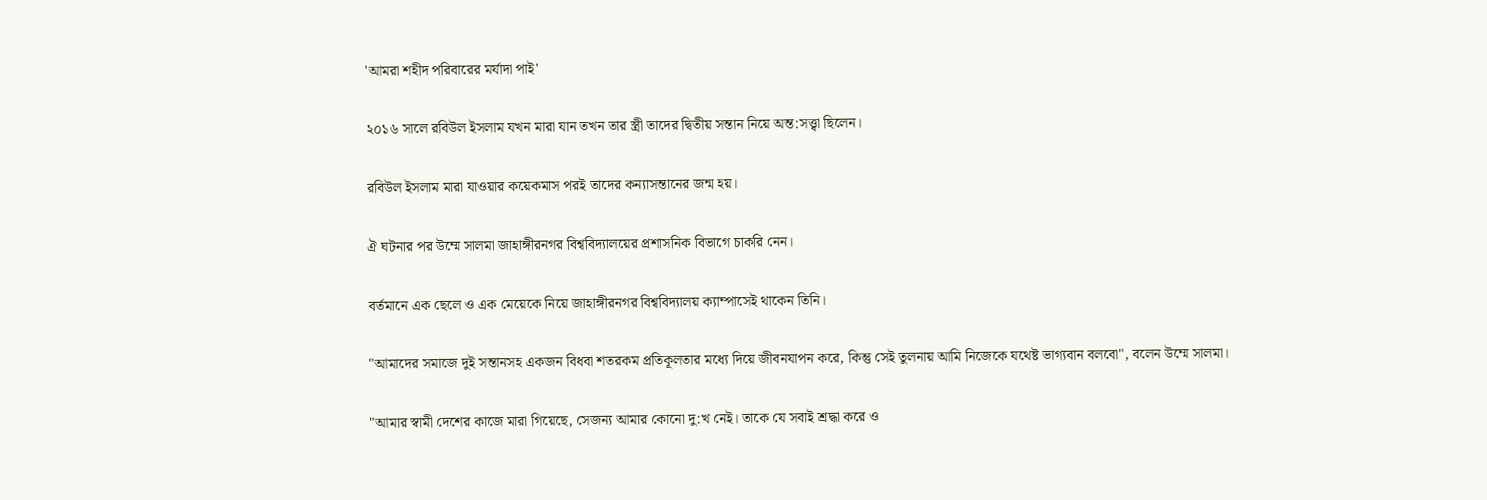'আমরা শহীদ পরিবারের মর্যাদা পাই'

২০১৬ সালে রবিউল ইসলাম যখন মারা যান তখন তার স্ত্রী তাদের দ্বিতীয় সন্তান নিয়ে অন্ত:সত্ত্বা ছিলেন।

রবিউল ইসলাম মারা যাওয়ার কয়েকমাস পরই তাদের কন্যাসন্তানের জন্ম হয়।

ঐ ঘটনার পর উম্মে সালমা জাহাঙ্গীরনগর বিশ্ববিদ্যালয়ের প্রশাসনিক বিভাগে চাকরি নেন।

বর্তমানে এক ছেলে ও এক মেয়েকে নিয়ে জাহাঙ্গীরনগর বিশ্ববিদ্যালয় ক্যাম্পাসেই থাকেন তিনি।

"আমাদের সমাজে দুই সন্তানসহ একজন বিধবা শতরকম প্রতিকূলতার মধ্যে দিয়ে জীবনযাপন করে, কিন্তু সেই তুলনায় আমি নিজেকে যথেষ্ট ভাগ্যবান বলবো", বলেন উম্মে সালমা।

"আমার স্বামী দেশের কাজে মারা গিয়েছে, সেজন্য আমার কোনো দু:খ নেই। তাকে যে সবাই শ্রদ্ধা করে ও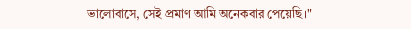ভালোবাসে, সেই প্রমাণ আমি অনেকবার পেয়েছি।"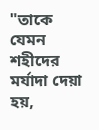"তাকে যেমন শহীদের মর্যাদা দেয়া হয়,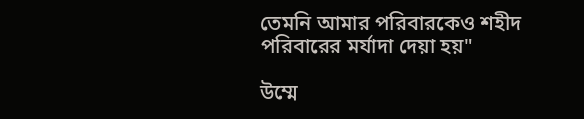তেমনি আমার পরিবারকেও শহীদ পরিবারের মর্যাদা দেয়া হয়"

উম্মে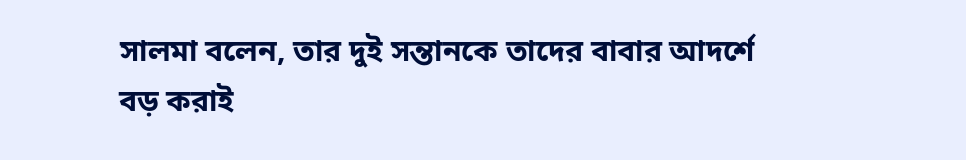সালমা বলেন, তার দুই সন্তানকে তাদের বাবার আদর্শে বড় করাই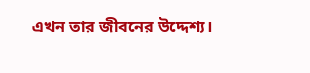এখন তার জীবনের উদ্দেশ্য।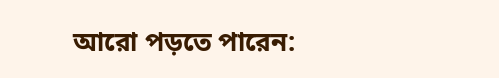আরো পড়তে পারেন: